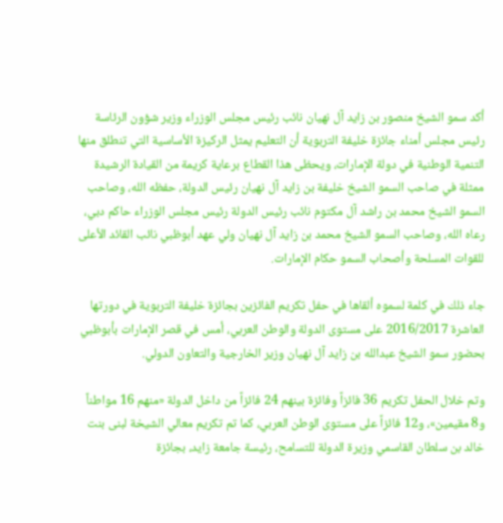أكد سمو الشيخ منصور بن زايد آل نهيان نائب رئيس مجلس الوزراء وزير شؤون الرئاسة رئيس مجلس أمناء جائزة خليفة التربوية أن التعليم يمثل الركيزة الأساسية التي تنطلق منها التنمية الوطنية في دولة الإمارات، ويحظى هذا القطاع برعاية كريمة من القيادة الرشيدة ممثلة في صاحب السمو الشيخ خليفة بن زايد آل نهيان رئيس الدولة، حفظه الله، وصاحب السمو الشيخ محمد بن راشد آل مكتوم نائب رئيس الدولة رئيس مجلس الوزراء حاكم دبي، رعاه الله، وصاحب السمو الشيخ محمد بن زايد آل نهيان ولي عهد أبوظبي نائب القائد الأعلى للقوات المسلحة وأصحاب السمو حكام الإمارات.

جاء ذلك في كلمة لسموه ألقاها في حفل تكريم الفائزين بجائزة خليفة التربوية في دورتها العاشرة 2016/2017 على مستوى الدولة والوطن العربي، أمس في قصر الإمارات بأبوظبي بحضور سمو الشيخ عبدالله بن زايد آل نهيان وزير الخارجية والتعاون الدولي.

وتم خلال الحفل تكريم 36 فائزاً وفائزة بينهم 24 فائزاً من داخل الدولة «منهم 16 مواطناً و8 مقيمين»، و12 فائزاً على مستوى الوطن العربي، كما تم تكريم معالي الشيخة لبنى بنت خالد بن سلطان القاسمي وزيرة الدولة للتسامح، رئيسة جامعة زايد، بجائزة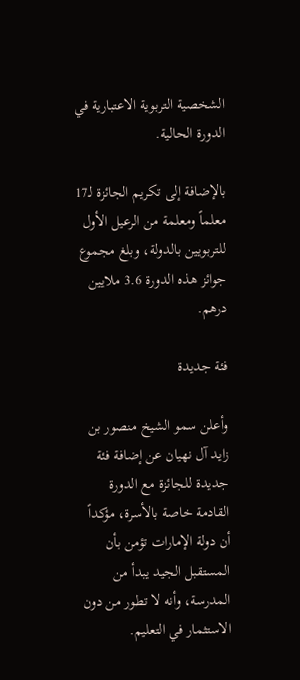الشخصية التربوية الاعتبارية في الدورة الحالية.

بالإضافة إلى تكريم الجائزة لـ17 معلماً ومعلمة من الرعيل الأول للتربويين بالدولة، وبلغ مجموع جوائز هذه الدورة 3.6 ملايين درهم.

فئة جديدة

وأعلن سمو الشيخ منصور بن زايد آل نهيان عن إضافة فئة جديدة للجائزة مع الدورة القادمة خاصة بالأسرة، مؤكداً أن دولة الإمارات تؤمن بأن المستقبل الجيد يبدأ من المدرسة، وأنه لا تطور من دون الاستثمار في التعليم.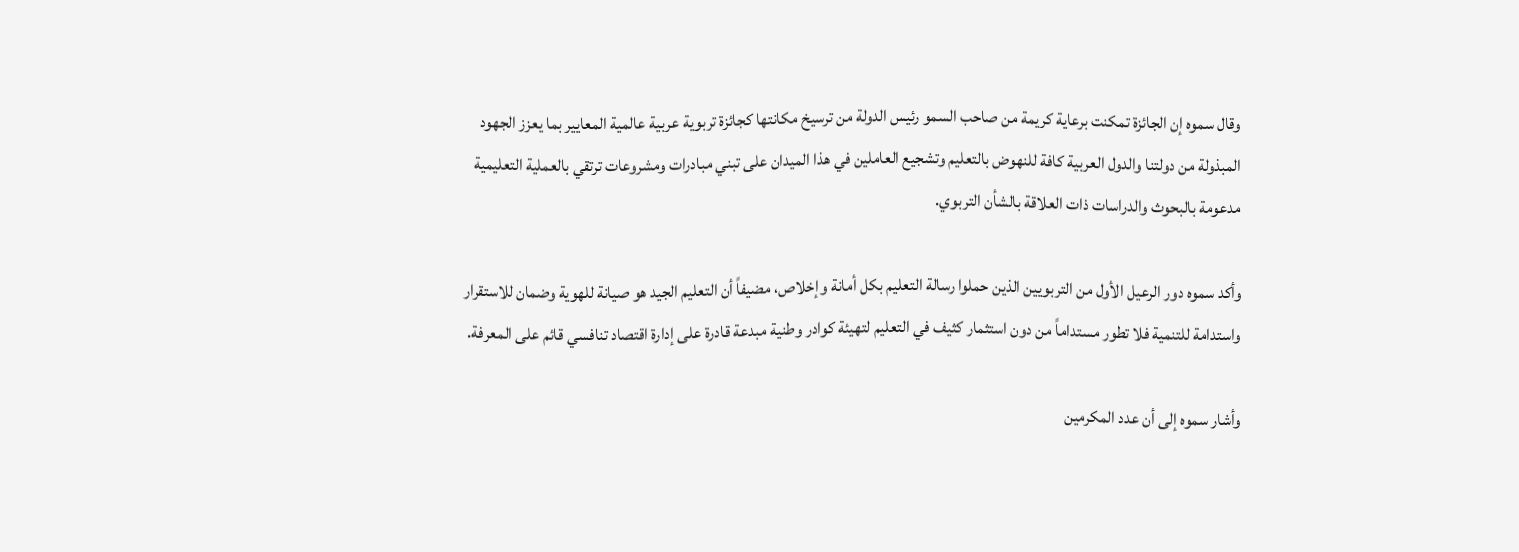وقال سموه إن الجائزة تمكنت برعاية كريمة من صاحب السمو رئيس الدولة من ترسيخ مكانتها كجائزة تربوية عربية عالمية المعايير بما يعزز الجهود المبذولة من دولتنا والدول العربية كافة للنهوض بالتعليم وتشجيع العاملين في هذا الميدان على تبني مبادرات ومشروعات ترتقي بالعملية التعليمية مدعومة بالبحوث والدراسات ذات العلاقة بالشأن التربوي.

وأكد سموه دور الرعيل الأول من التربويين الذين حملوا رسالة التعليم بكل أمانة وإخلاص، مضيفاً أن التعليم الجيد هو صيانة للهوية وضمان للاستقرار واستدامة للتنمية فلا تطور مستداماً من دون استثمار كثيف في التعليم لتهيئة كوادر وطنية مبدعة قادرة على إدارة اقتصاد تنافسي قائم على المعرفة.

وأشار سموه إلى أن عدد المكرمين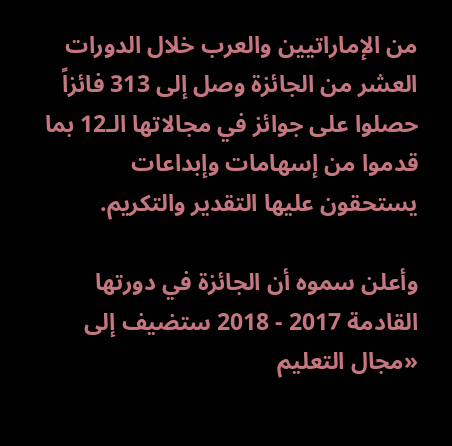من الإماراتيين والعرب خلال الدورات العشر من الجائزة وصل إلى 313 فائزاً حصلوا على جوائز في مجالاتها الـ12 بما قدموا من إسهامات وإبداعات يستحقون عليها التقدير والتكريم.

وأعلن سموه أن الجائزة في دورتها القادمة 2017 - 2018 ستضيف إلى «مجال التعليم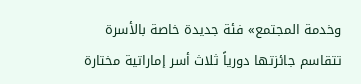وخدمة المجتمع» فئة جديدة خاصة بالأسرة تتقاسم جائزتها دورياً ثلاث أسر إماراتية مختارة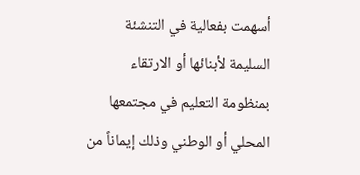أسهمت بفعالية في التنشئة السليمة لأبنائها أو الارتقاء بمنظومة التعليم في مجتمعها المحلي أو الوطني وذلك إيماناً من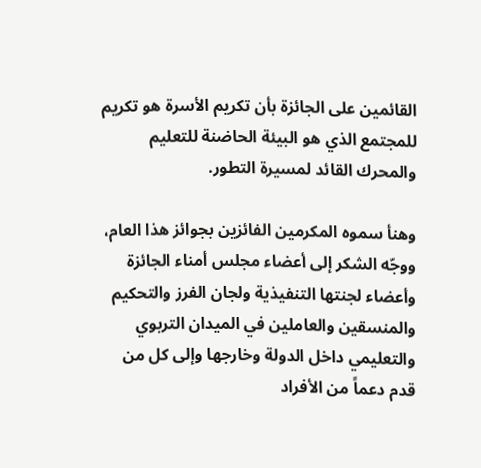القائمين على الجائزة بأن تكريم الأسرة هو تكريم للمجتمع الذي هو البيئة الحاضنة للتعليم والمحرك القائد لمسيرة التطور.

وهنأ سموه المكرمين الفائزين بجوائز هذا العام، ووجّه الشكر إلى أعضاء مجلس أمناء الجائزة وأعضاء لجنتها التنفيذية ولجان الفرز والتحكيم والمنسقين والعاملين في الميدان التربوي والتعليمي داخل الدولة وخارجها وإلى كل من قدم دعماً من الأفراد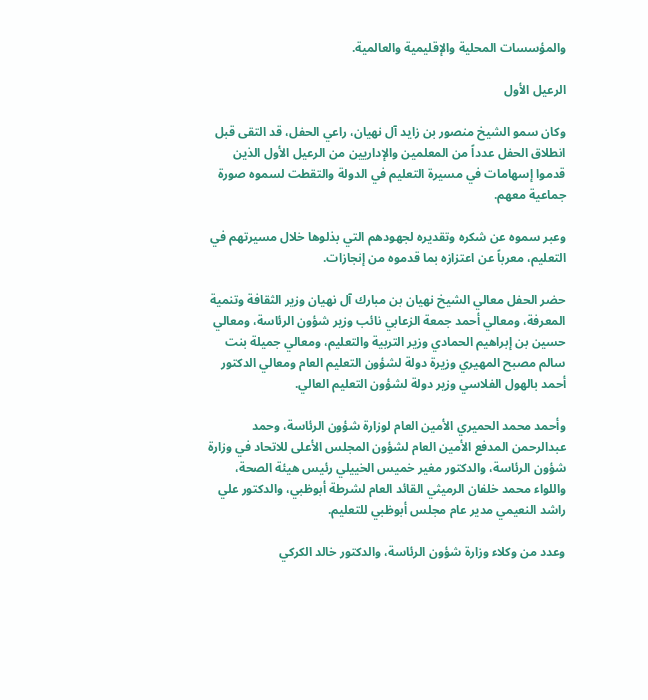والمؤسسات المحلية والإقليمية والعالمية.

الرعيل الأول

وكان سمو الشيخ منصور بن زايد آل نهيان، راعي الحفل، قد التقى قبل انطلاق الحفل عدداً من المعلمين والإداريين من الرعيل الأول الذين قدموا إسهامات في مسيرة التعليم في الدولة والتقطت لسموه صورة جماعية معهم.

وعبر سموه عن شكره وتقديره لجهودهم التي بذلوها خلال مسيرتهم في التعليم، معرباً عن اعتزازه بما قدموه من إنجازات.

حضر الحفل معالي الشيخ نهيان بن مبارك آل نهيان وزير الثقافة وتنمية المعرفة، ومعالي أحمد جمعة الزعابي نائب وزير شؤون الرئاسة، ومعالي حسين بن إبراهيم الحمادي وزير التربية والتعليم، ومعالي جميلة بنت سالم مصبح المهيري وزيرة دولة لشؤون التعليم العام ومعالي الدكتور أحمد بالهول الفلاسي وزير دولة لشؤون التعليم العالي.

وأحمد محمد الحميري الأمين العام لوزارة شؤون الرئاسة، وحمد عبدالرحمن المدفع الأمين العام لشؤون المجلس الأعلى للاتحاد في وزارة شؤون الرئاسة، والدكتور مغير خميس الخييلي رئيس هيئة الصحة، واللواء محمد خلفان الرميثي القائد العام لشرطة أبوظبي، والدكتور علي راشد النعيمي مدير عام مجلس أبوظبي للتعليم.

وعدد من وكلاء وزارة شؤون الرئاسة، والدكتور خالد الكركي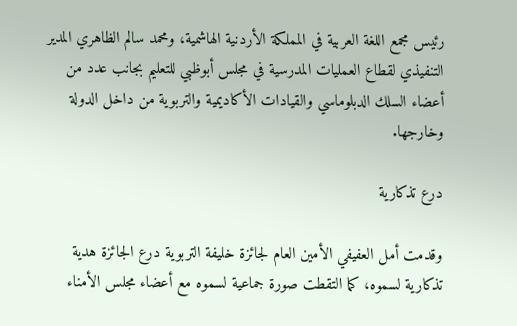رئيس مجمع اللغة العربية في المملكة الأردنية الهاشمية، ومحمد سالم الظاهري المدير التنفيذي لقطاع العمليات المدرسية في مجلس أبوظبي للتعليم بجانب عدد من أعضاء السلك الدبلوماسي والقيادات الأكاديمية والتربوية من داخل الدولة وخارجها.

درع تذكارية

وقدمت أمل العفيفي الأمين العام لجائزة خليفة التربوية درع الجائزة هدية تذكارية لسموه، كما التقطت صورة جماعية لسموه مع أعضاء مجلس الأمناء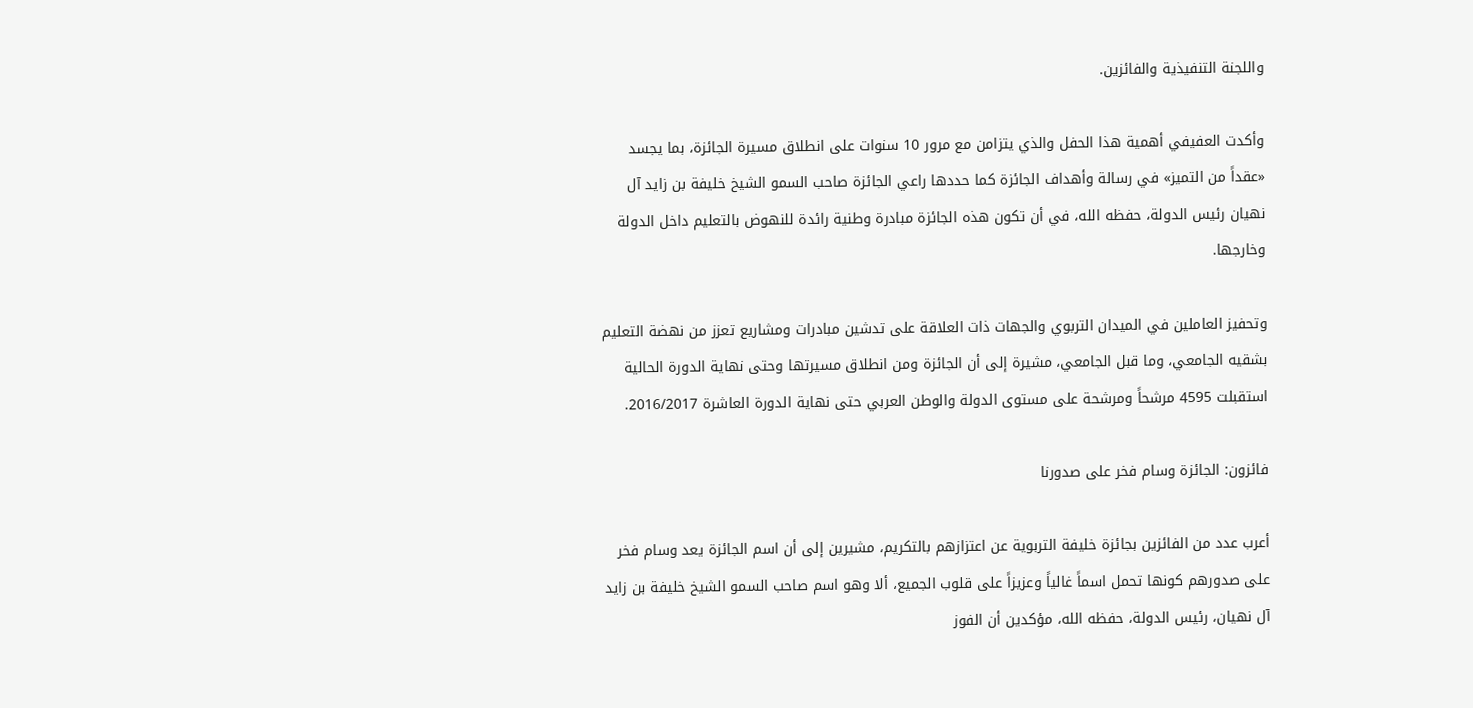واللجنة التنفيذية والفائزين.

وأكدت العفيفي أهمية هذا الحفل والذي يتزامن مع مرور 10 سنوات على انطلاق مسيرة الجائزة، بما يجسد «عقداً من التميز» في رسالة وأهداف الجائزة كما حددها راعي الجائزة صاحب السمو الشيخ خليفة بن زايد آل نهيان رئيس الدولة، حفظه الله، في أن تكون هذه الجائزة مبادرة وطنية رائدة للنهوض بالتعليم داخل الدولة وخارجها.

وتحفيز العاملين في الميدان التربوي والجهات ذات العلاقة على تدشين مبادرات ومشاريع تعزز من نهضة التعليم بشقيه الجامعي، وما قبل الجامعي، مشيرة إلى أن الجائزة ومن انطلاق مسيرتها وحتى نهاية الدورة الحالية استقبلت 4595 مرشحاً ومرشحة على مستوى الدولة والوطن العربي حتى نهاية الدورة العاشرة 2016/2017.

فائزون: الجائزة وسام فخر على صدورنا

أعرب عدد من الفائزين بجائزة خليفة التربوية عن اعتزازهم بالتكريم، مشيرين إلى أن اسم الجائزة يعد وسام فخر على صدورهم كونها تحمل اسماً غالياً وعزيزاً على قلوب الجميع، ألا وهو اسم صاحب السمو الشيخ خليفة بن زايد آل نهيان، رئيس الدولة، حفظه الله، مؤكدين أن الفوز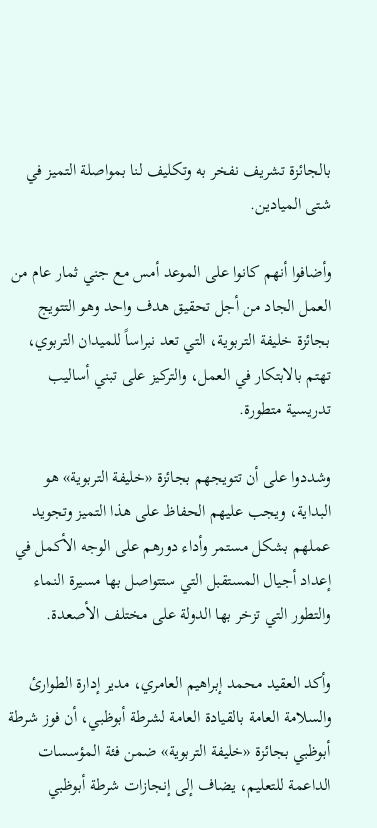بالجائزة تشريف نفخر به وتكليف لنا بمواصلة التميز في شتى الميادين.

وأضافوا أنهم كانوا على الموعد أمس مع جني ثمار عام من العمل الجاد من أجل تحقيق هدف واحد وهو التتويج بجائزة خليفة التربوية، التي تعد نبراساً للميدان التربوي، تهتم بالابتكار في العمل، والتركيز على تبني أساليب تدريسية متطورة.

وشددوا على أن تتويجهم بجائزة «خليفة التربوية» هو البداية، ويجب عليهم الحفاظ على هذا التميز وتجويد عملهم بشكل مستمر وأداء دورهم على الوجه الأكمل في إعداد أجيال المستقبل التي ستتواصل بها مسيرة النماء والتطور التي تزخر بها الدولة على مختلف الأصعدة.

وأكد العقيد محمد إبراهيم العامري، مدير إدارة الطوارئ والسلامة العامة بالقيادة العامة لشرطة أبوظبي، أن فوز شرطة أبوظبي بجائزة «خليفة التربوية» ضمن فئة المؤسسات الداعمة للتعليم، يضاف إلى إنجازات شرطة أبوظبي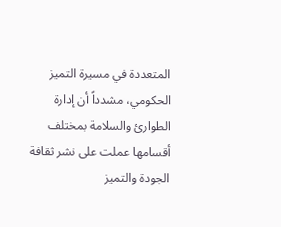المتعددة في مسيرة التميز الحكومي، مشدداً أن إدارة الطوارئ والسلامة بمختلف أقسامها عملت على نشر ثقافة الجودة والتميز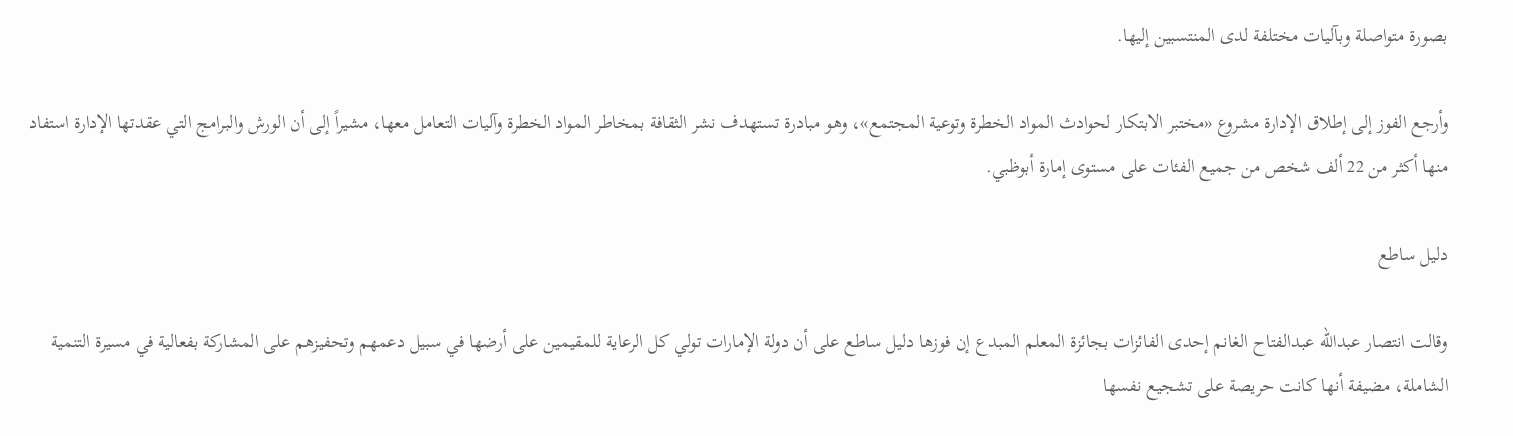بصورة متواصلة وبآليات مختلفة لدى المنتسبين إليها.

وأرجع الفوز إلى إطلاق الإدارة مشروع «مختبر الابتكار لحوادث المواد الخطرة وتوعية المجتمع»، وهو مبادرة تستهدف نشر الثقافة بمخاطر المواد الخطرة وآليات التعامل معها، مشيراً إلى أن الورش والبرامج التي عقدتها الإدارة استفاد منها أكثر من 22 ألف شخص من جميع الفئات على مستوى إمارة أبوظبي.

دليل ساطع

وقالت انتصار عبدالله عبدالفتاح الغانم إحدى الفائزات بجائزة المعلم المبدع إن فوزها دليل ساطع على أن دولة الإمارات تولي كل الرعاية للمقيمين على أرضها في سبيل دعمهم وتحفيزهم على المشاركة بفعالية في مسيرة التنمية الشاملة، مضيفة أنها كانت حريصة على تشجيع نفسها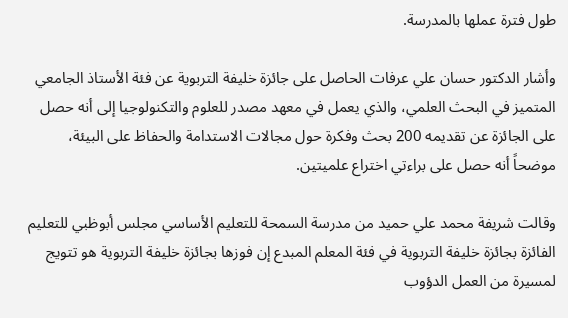طول فترة عملها بالمدرسة.

وأشار الدكتور حسان علي عرفات الحاصل على جائزة خليفة التربوية عن فئة الأستاذ الجامعي المتميز في البحث العلمي، والذي يعمل في معهد مصدر للعلوم والتكنولوجيا إلى أنه حصل على الجائزة عن تقديمه 200 بحث وفكرة حول مجالات الاستدامة والحفاظ على البيئة، موضحاً أنه حصل على براءتي اختراع علميتين.

وقالت شريفة محمد علي حميد من مدرسة السمحة للتعليم الأساسي مجلس أبوظبي للتعليم الفائزة بجائزة خليفة التربوية في فئة المعلم المبدع إن فوزها بجائزة خليفة التربوية هو تتويج لمسيرة من العمل الدؤوب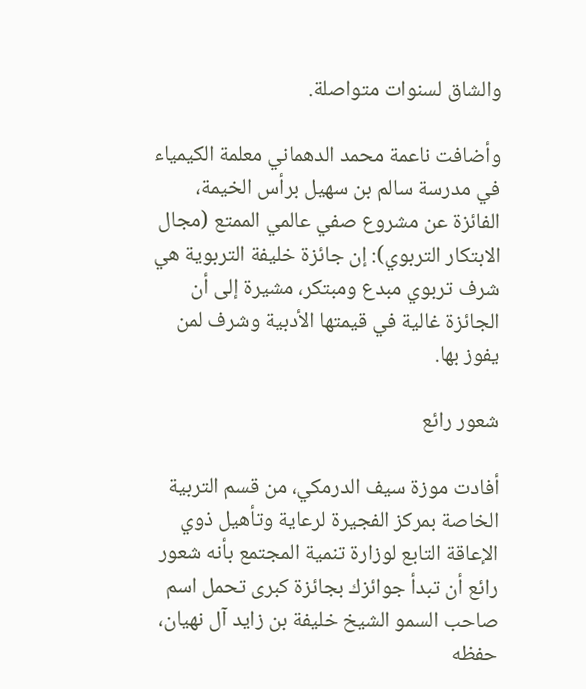والشاق لسنوات متواصلة.

وأضافت ناعمة محمد الدهماني معلمة الكيمياء في مدرسة سالم بن سهيل برأس الخيمة، الفائزة عن مشروع صفي عالمي الممتع (مجال الابتكار التربوي): إن جائزة خليفة التربوية هي شرف تربوي مبدع ومبتكر، مشيرة إلى أن الجائزة غالية في قيمتها الأدبية وشرف لمن يفوز بها.

شعور رائع

أفادت موزة سيف الدرمكي، من قسم التربية الخاصة بمركز الفجيرة لرعاية وتأهيل ذوي الإعاقة التابع لوزارة تنمية المجتمع بأنه شعور رائع أن تبدأ جوائزك بجائزة كبرى تحمل اسم صاحب السمو الشيخ خليفة بن زايد آل نهيان، حفظه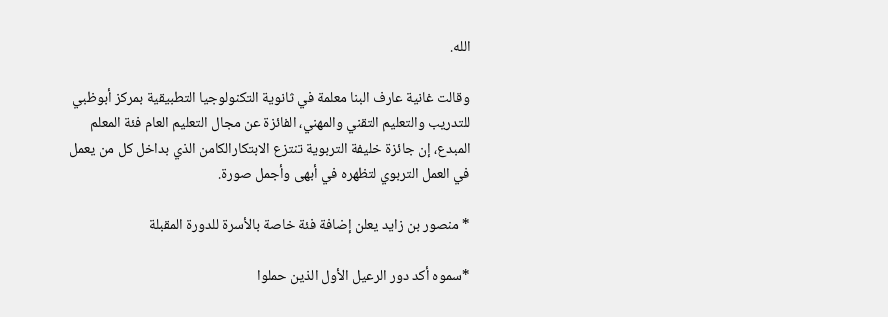الله.

وقالت غانية عارف البنا معلمة في ثانوية التكنولوجيا التطبيقية بمركز أبوظبي للتدريب والتعليم التقني والمهني، الفائزة عن مجال التعليم العام فئة المعلم المبدع، إن جائزة خليفة التربوية تنتزع الابتكارالكامن الذي بداخل كل من يعمل في العمل التربوي لتظهره في أبهى وأجمل صورة.

* منصور بن زايد يعلن إضافة فئة خاصة بالأسرة للدورة المقبلة

*سموه أكد دور الرعيل الأول الذين حملوا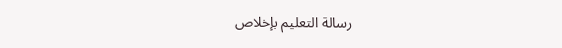رسالة التعليم بإخلاص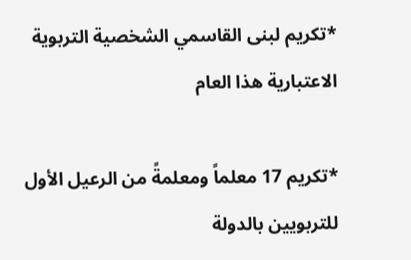*تكريم لبنى القاسمي الشخصية التربوية الاعتبارية هذا العام

*تكريم 17 معلماً ومعلمةً من الرعيل الأول للتربويين بالدولة